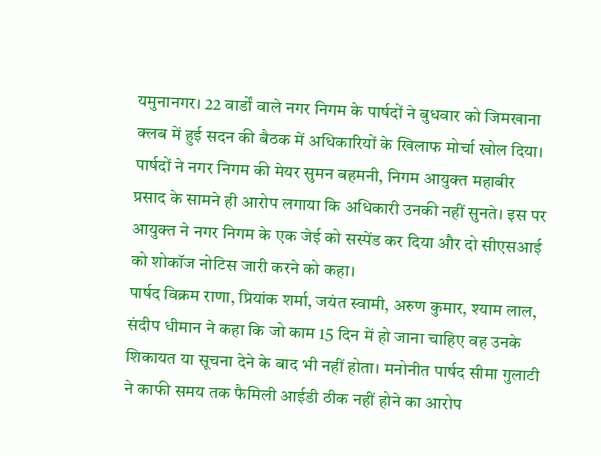यमुनानगर। 22 वार्डों वाले नगर निगम के पार्षदों ने बुधवार को जिमखाना क्लब में हुई सदन की बैठक में अधिकारियों के खिलाफ मोर्चा खोल दिया। पार्षदों ने नगर निगम की मेयर सुमन बहमनी, निगम आयुक्त महाबीर प्रसाद के सामने ही आरोप लगाया कि अधिकारी उनकी नहीं सुनते। इस पर आयुक्त ने नगर निगम के एक जेई को सस्पेंड कर दिया और दो सीएसआई को शोकॉज नोटिस जारी करने को कहा।
पार्षद विक्रम राणा, प्रियांक शर्मा, जयंत स्वामी, अरुण कुमार, श्याम लाल, संदीप धीमान ने कहा कि जो काम 15 दिन में हो जाना चाहिए वह उनके शिकायत या सूचना देने के बाद भी नहीं होता। मनोनीत पार्षद सीमा गुलाटी ने काफी समय तक फैमिली आईडी ठीक नहीं होने का आरोप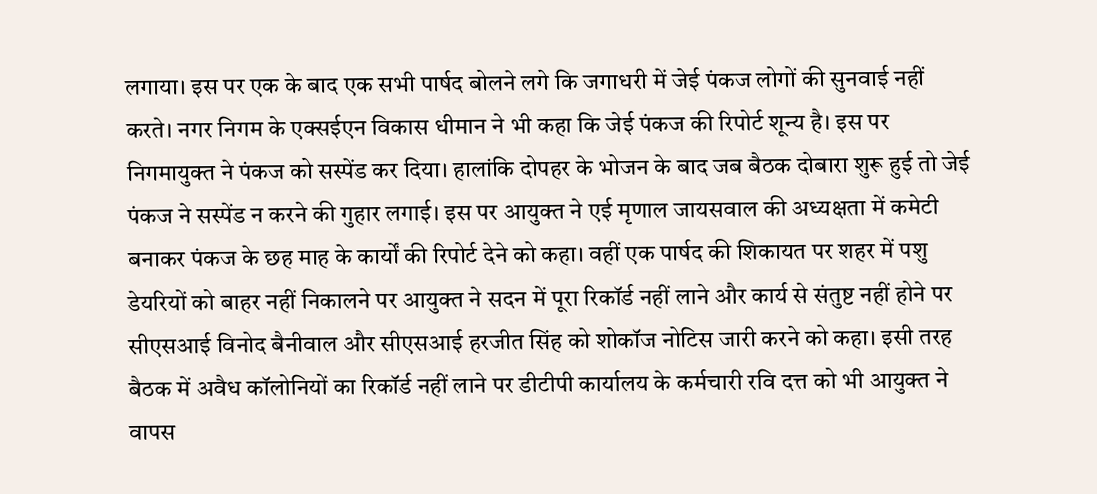लगाया। इस पर एक के बाद एक सभी पार्षद बोलने लगे कि जगाधरी में जेई पंकज लोगों की सुनवाई नहीं करते। नगर निगम के एक्सईएन विकास धीमान ने भी कहा कि जेई पंकज की रिपोर्ट शून्य है। इस पर निगमायुक्त ने पंकज को सस्पेंड कर दिया। हालांकि दोपहर के भोजन के बाद जब बैठक दोबारा शुरू हुई तो जेई पंकज ने सस्पेंड न करने की गुहार लगाई। इस पर आयुक्त ने एई मृणाल जायसवाल की अध्यक्षता में कमेटी बनाकर पंकज के छह माह के कार्यों की रिपोर्ट देने को कहा। वहीं एक पार्षद की शिकायत पर शहर में पशु डेयरियों को बाहर नहीं निकालने पर आयुक्त ने सदन में पूरा रिकॉर्ड नहीं लाने और कार्य से संतुष्ट नहीं होने पर सीएसआई विनोद बैनीवाल और सीएसआई हरजीत सिंह को शोकॉज नोटिस जारी करने को कहा। इसी तरह बैठक में अवैध कॉलोनियों का रिकॉर्ड नहीं लाने पर डीटीपी कार्यालय के कर्मचारी रवि दत्त को भी आयुक्त ने वापस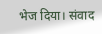भेज दिया। संवाद